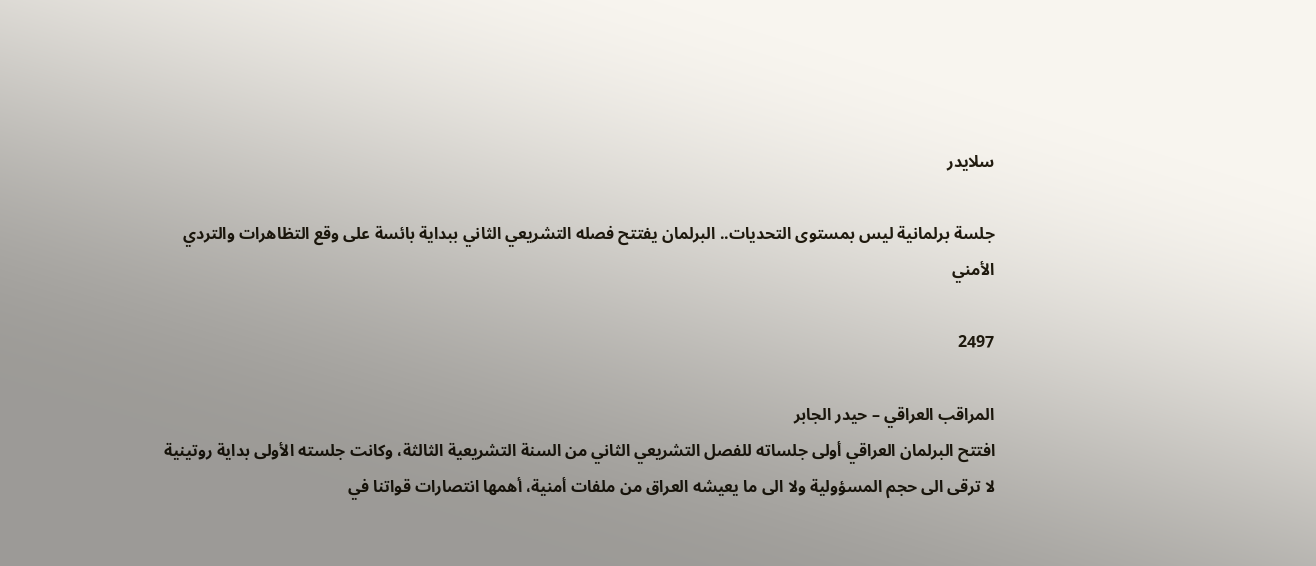سلايدر

جلسة برلمانية ليس بمستوى التحديات.. البرلمان يفتتح فصله التشريعي الثاني ببداية بائسة على وقع التظاهرات والتردي الأمني

2497

المراقب العراقي – حيدر الجابر
افتتح البرلمان العراقي أولى جلساته للفصل التشريعي الثاني من السنة التشريعية الثالثة، وكانت جلسته الأولى بداية روتينية لا ترقى الى حجم المسؤولية ولا الى ما يعيشه العراق من ملفات أمنية، أهمها انتصارات قواتنا في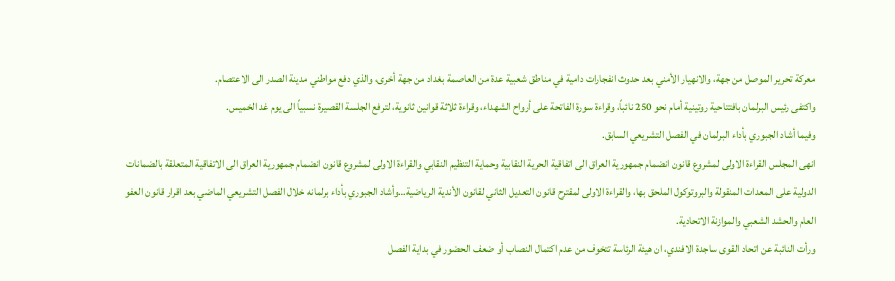معركة تحرير الموصل من جهة، والانهيار الأمني بعد حدوث انفجارات دامية في مناطق شعبية عدة من العاصمة بغداد من جهة أخرى، والذي دفع مواطني مدينة الصدر الى الاعتصام.
واكتفى رئيس البرلمان بافتتاحية روتينية أمام نحو 250 نائباً، وقراءة سورة الفاتحة على أرواح الشهداء، وقراءة ثلاثة قوانين ثانوية، لترفع الجلسة القصيرة نسبياً الى يوم غد الخميس.
وفيما أشاد الجبوري بأداء البرلمان في الفصل التشريعي السابق.
انهى المجلس القراءة الاولى لمشروع قانون انضمام جمهورية العراق الى اتفاقية الحرية النقابية وحماية التنظيم النقابي والقراءة الاولى لمشروع قانون انضمام جمهورية العراق الى الاتفاقية المتعلقة بالضمانات الدولية على المعدات المنقولة والبروتوكول الملحق بها، والقراءة الاولى لمقترح قانون التعديل الثاني لقانون الأندية الرياضية…وأشاد الجبوري بأداء برلمانه خلال الفصل التشريعي الماضي بعد اقرار قانون العفو العام والحشد الشعبي والموازنة الاتحادية.
ورأت النائبة عن اتحاد القوى ساجدة الافندي، ان هيئة الرئاسة تتخوف من عدم اكتمال النصاب أو ضعف الحضور في بداية الفصل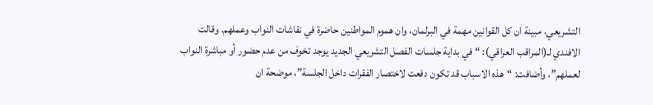التشريعي، مبينة ان كل القوانين مهمة في البرلمان، وان هموم المواطنين حاضرة في نقاشات النواب وعملهم. وقالت الافندي لـ(المراقب العراقي): “في بداية جلسات الفصل التشريعي الجديد يوجد تخوف من عدم حضور أو مباشرة النواب لعملهم”، وأضافت: “هذه الاسباب قد تكون دفعت لاختصار الفقرات داخل الجلسة”، موضحة ان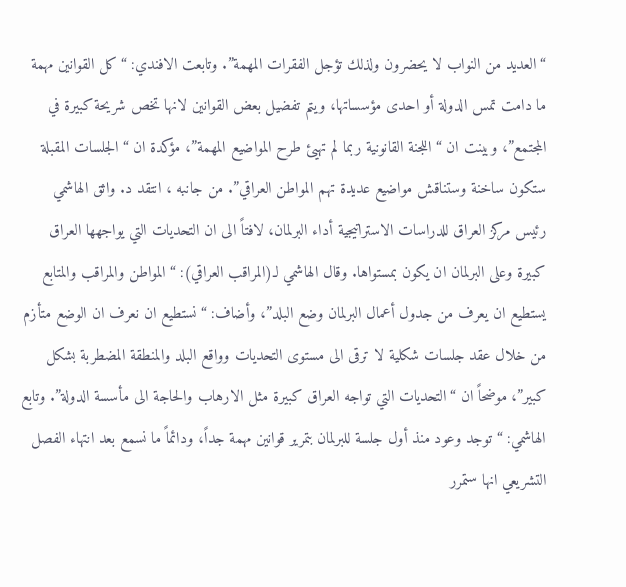“العديد من النواب لا يحضرون ولذلك تؤجل الفقرات المهمة”. وتابعت الافندي: “كل القوانين مهمة ما دامت تمس الدولة أو احدى مؤسساتها، ويتم تفضيل بعض القوانين لانها تخص شريحة كبيرة في المجتمع”، وبينت ان “اللجنة القانونية ربما لم تهيئ طرح المواضيع المهمة”، مؤكدة ان “الجلسات المقبلة ستكون ساخنة وستناقش مواضيع عديدة تهم المواطن العراقي”. من جانبه ، انتقد د. واثق الهاشمي رئيس مركز العراق للدراسات الاستراتيجية أداء البرلمان، لافتاً الى ان التحديات التي يواجهها العراق كبيرة وعلى البرلمان ان يكون بمستواها. وقال الهاشمي لـ(المراقب العراقي): “المواطن والمراقب والمتابع يستطيع ان يعرف من جدول أعمال البرلمان وضع البلد”، وأضاف: “نستطيع ان نعرف ان الوضع متأزم من خلال عقد جلسات شكلية لا ترقى الى مستوى التحديات وواقع البلد والمنطقة المضطربة بشكل كبير”، موضحاً ان “التحديات التي تواجه العراق كبيرة مثل الارهاب والحاجة الى مأسسة الدولة”. وتابع الهاشمي: “توجد وعود منذ أول جلسة للبرلمان بتمرير قوانين مهمة جداً، ودائماً ما نسمع بعد انتهاء الفصل التشريعي انها ستمرر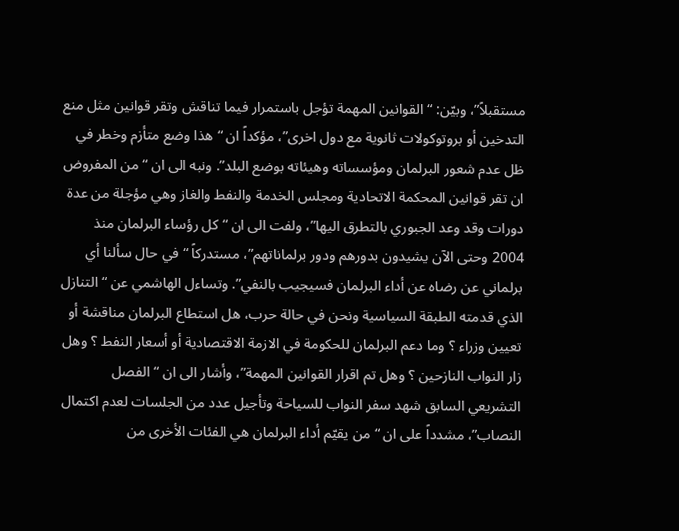مستقبلاً”، وبيّن: “القوانين المهمة تؤجل باستمرار فيما تناقش وتقر قوانين مثل منع التدخين أو بروتوكولات ثانوية مع دول اخرى”، مؤكداً ان “هذا وضع متأزم وخطر في ظل عدم شعور البرلمان ومؤسساته وهيئاته بوضع البلد”. ونبه الى ان “من المفروض ان تقر قوانين المحكمة الاتحادية ومجلس الخدمة والنفط والغاز وهي مؤجلة من عدة دورات وقد وعد الجبوري بالتطرق اليها”، ولفت الى ان “كل رؤساء البرلمان منذ 2004 وحتى الآن يشيدون بدورهم ودور برلماناتهم”، مستدركاً “في حال سألنا أي برلماني عن رضاه عن أداء البرلمان فسيجيب بالنفي”. وتساءل الهاشمي عن “التنازل الذي قدمته الطبقة السياسية ونحن في حالة حرب، هل استطاع البرلمان مناقشة أو تعيين وزراء ؟ وما دعم البرلمان للحكومة في الازمة الاقتصادية أو أسعار النفط ؟ وهل زار النواب النازحين ؟ وهل تم اقرار القوانين المهمة”، وأشار الى ان “الفصل التشريعي السابق شهد سفر النواب للسياحة وتأجيل عدد من الجلسات لعدم اكتمال النصاب”، مشدداً على ان “من يقيّم أداء البرلمان هي الفئات الأخرى من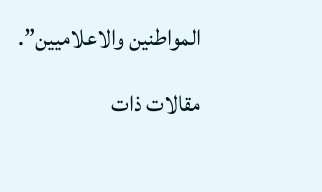المواطنين والاعلاميين”.

مقالات ذات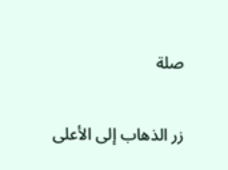صلة

زر الذهاب إلى الأعلى